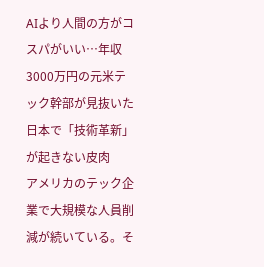AIより人間の方がコスパがいい…年収3000万円の元米テック幹部が見抜いた日本で「技術革新」が起きない皮肉
アメリカのテック企業で大規模な人員削減が続いている。そ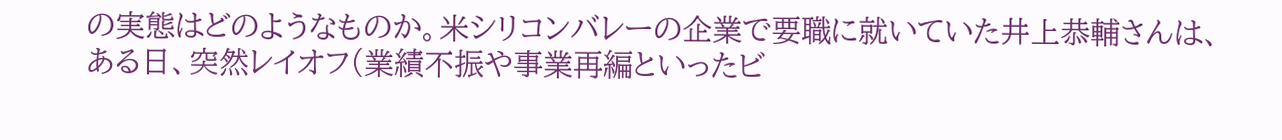の実態はどのようなものか。米シリコンバレーの企業で要職に就いていた井上恭輔さんは、ある日、突然レイオフ(業績不振や事業再編といったビ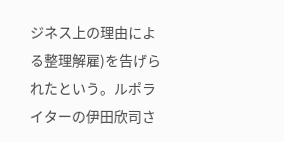ジネス上の理由による整理解雇)を告げられたという。ルポライターの伊田欣司さ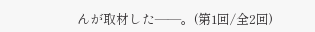んが取材した――。(第1回/全2回)